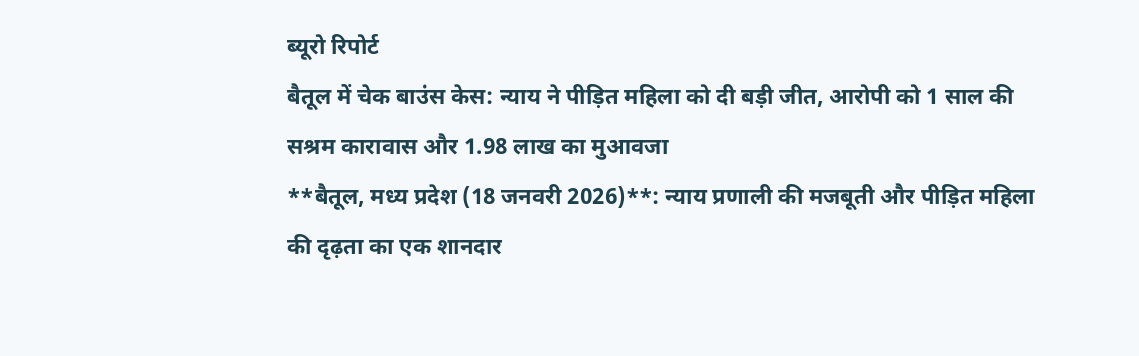ब्यूरो रिपोर्ट
बैतूल में चेक बाउंस केस: न्याय ने पीड़ित महिला को दी बड़ी जीत, आरोपी को 1 साल की सश्रम कारावास और 1.98 लाख का मुआवजा
**बैतूल, मध्य प्रदेश (18 जनवरी 2026)**: न्याय प्रणाली की मजबूती और पीड़ित महिला की दृढ़ता का एक शानदार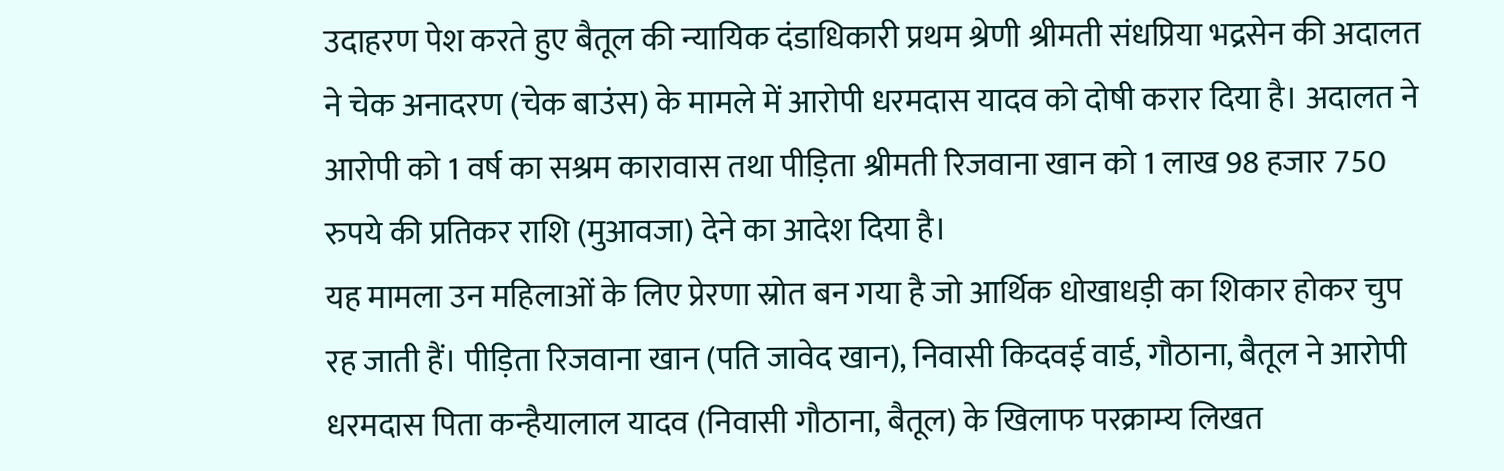उदाहरण पेश करते हुए बैतूल की न्यायिक दंडाधिकारी प्रथम श्रेणी श्रीमती संधप्रिया भद्रसेन की अदालत ने चेक अनादरण (चेक बाउंस) के मामले में आरोपी धरमदास यादव को दोषी करार दिया है। अदालत ने आरोपी को 1 वर्ष का सश्रम कारावास तथा पीड़िता श्रीमती रिजवाना खान को 1 लाख 98 हजार 750 रुपये की प्रतिकर राशि (मुआवजा) देने का आदेश दिया है।
यह मामला उन महिलाओं के लिए प्रेरणा स्रोत बन गया है जो आर्थिक धोखाधड़ी का शिकार होकर चुप रह जाती हैं। पीड़िता रिजवाना खान (पति जावेद खान), निवासी किदवई वार्ड, गौठाना, बैतूल ने आरोपी धरमदास पिता कन्हैयालाल यादव (निवासी गौठाना, बैतूल) के खिलाफ परक्राम्य लिखत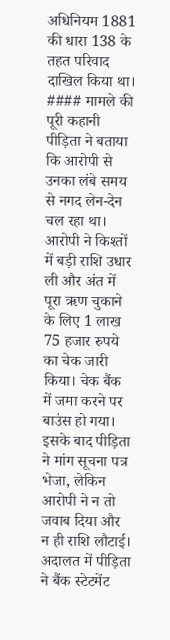अधिनियम 1881 की धारा 138 के तहत परिवाद दाखिल किया था।
#### मामले की पूरी कहानी
पीड़िता ने बताया कि आरोपी से उनका लंबे समय से नगद लेन-देन चल रहा था। आरोपी ने किश्तों में बड़ी राशि उधार ली और अंत में पूरा ऋण चुकाने के लिए 1 लाख 75 हजार रुपये का चेक जारी किया। चेक बैंक में जमा करने पर बाउंस हो गया। इसके बाद पीड़िता ने मांग सूचना पत्र भेजा, लेकिन आरोपी ने न तो जवाब दिया और न ही राशि लौटाई।
अदालत में पीड़िता ने बैंक स्टेटमेंट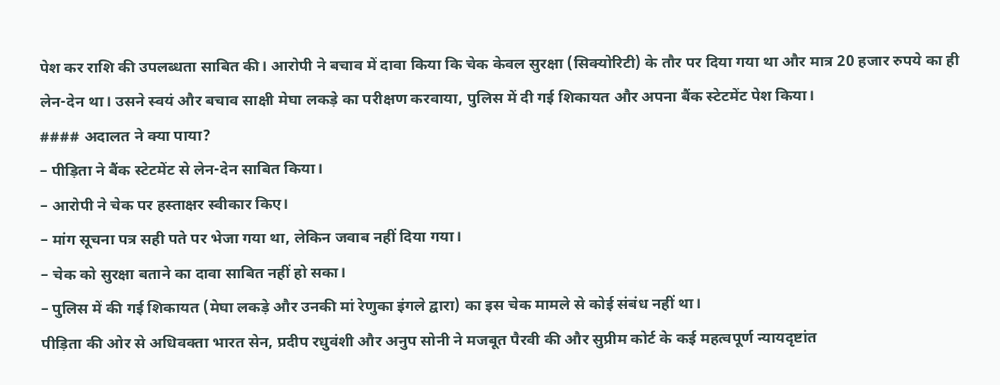पेश कर राशि की उपलब्धता साबित की। आरोपी ने बचाव में दावा किया कि चेक केवल सुरक्षा (सिक्योरिटी) के तौर पर दिया गया था और मात्र 20 हजार रुपये का ही लेन-देन था। उसने स्वयं और बचाव साक्षी मेघा लकड़े का परीक्षण करवाया, पुलिस में दी गई शिकायत और अपना बैंक स्टेटमेंट पेश किया।
#### अदालत ने क्या पाया?
– पीड़िता ने बैंक स्टेटमेंट से लेन-देन साबित किया।
– आरोपी ने चेक पर हस्ताक्षर स्वीकार किए।
– मांग सूचना पत्र सही पते पर भेजा गया था, लेकिन जवाब नहीं दिया गया।
– चेक को सुरक्षा बताने का दावा साबित नहीं हो सका।
– पुलिस में की गई शिकायत (मेघा लकड़े और उनकी मां रेणुका इंगले द्वारा) का इस चेक मामले से कोई संबंध नहीं था।
पीड़िता की ओर से अधिवक्ता भारत सेन, प्रदीप रधुवंशी और अनुप सोनी ने मजबूत पैरवी की और सुप्रीम कोर्ट के कई महत्वपूर्ण न्यायदृष्टांत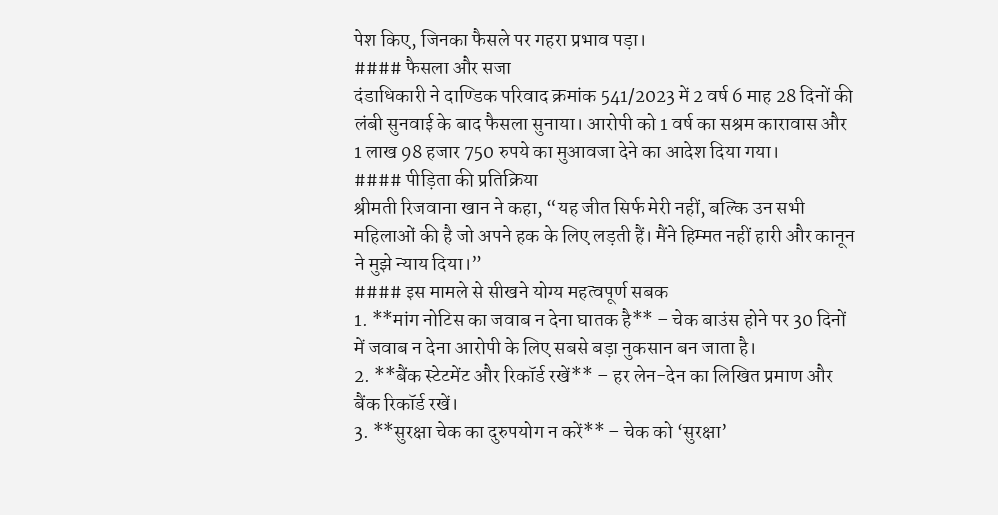पेश किए, जिनका फैसले पर गहरा प्रभाव पड़ा।
#### फैसला और सजा
दंडाधिकारी ने दाण्डिक परिवाद क्रमांक 541/2023 में 2 वर्ष 6 माह 28 दिनों की लंबी सुनवाई के बाद फैसला सुनाया। आरोपी को 1 वर्ष का सश्रम कारावास और 1 लाख 98 हजार 750 रुपये का मुआवजा देने का आदेश दिया गया।
#### पीड़िता की प्रतिक्रिया
श्रीमती रिजवाना खान ने कहा, “यह जीत सिर्फ मेरी नहीं, बल्कि उन सभी महिलाओं की है जो अपने हक के लिए लड़ती हैं। मैंने हिम्मत नहीं हारी और कानून ने मुझे न्याय दिया।”
#### इस मामले से सीखने योग्य महत्वपूर्ण सबक
1. **मांग नोटिस का जवाब न देना घातक है** – चेक बाउंस होने पर 30 दिनों में जवाब न देना आरोपी के लिए सबसे बड़ा नुकसान बन जाता है।
2. **बैंक स्टेटमेंट और रिकॉर्ड रखें** – हर लेन-देन का लिखित प्रमाण और बैंक रिकॉर्ड रखें।
3. **सुरक्षा चेक का दुरुपयोग न करें** – चेक को ‘सुरक्षा’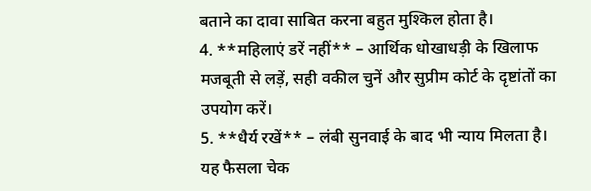बताने का दावा साबित करना बहुत मुश्किल होता है।
4. **महिलाएं डरें नहीं** – आर्थिक धोखाधड़ी के खिलाफ मजबूती से लड़ें, सही वकील चुनें और सुप्रीम कोर्ट के दृष्टांतों का उपयोग करें।
5. **धैर्य रखें** – लंबी सुनवाई के बाद भी न्याय मिलता है।
यह फैसला चेक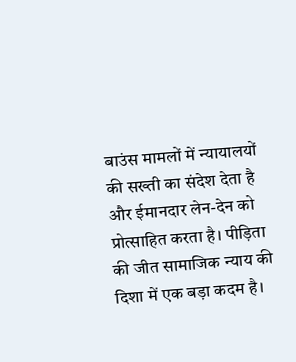बाउंस मामलों में न्यायालयों की सख्ती का संदेश देता है और ईमानदार लेन-देन को प्रोत्साहित करता है। पीड़िता की जीत सामाजिक न्याय की दिशा में एक बड़ा कदम है।